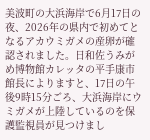美波町の大浜海岸で6月17日の夜、2026年の県内で初めてとなるアカウミガメの産卵が確認されました。日和佐うみがめ博物館カレッタの平手康市館長によりますと、17日の午後9時15分ごろ、大浜海岸にウミガメが上陸しているのを保護監視員が見つけまし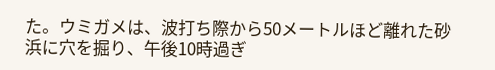た。ウミガメは、波打ち際から50メートルほど離れた砂浜に穴を掘り、午後10時過ぎ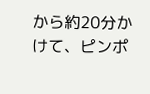から約20分かけて、ピンポ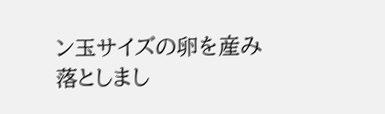ン玉サイズの卵を産み落としまし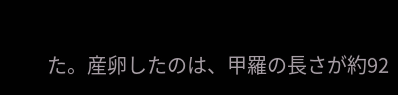た。産卵したのは、甲羅の長さが約92